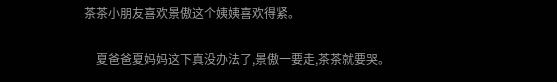茶茶小朋友喜欢景傲这个姨姨喜欢得紧。

    夏爸爸夏妈妈这下真没办法了,景傲一要走,茶茶就要哭。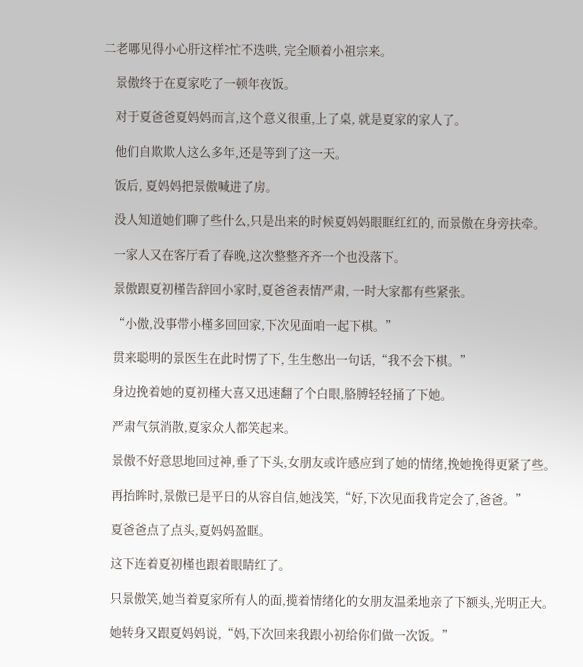二老哪见得小心肝这样?忙不迭哄, 完全顺着小祖宗来。

    景傲终于在夏家吃了一顿年夜饭。

    对于夏爸爸夏妈妈而言,这个意义很重,上了桌, 就是夏家的家人了。

    他们自欺欺人这么多年,还是等到了这一天。

    饭后, 夏妈妈把景傲喊进了房。

    没人知道她们聊了些什么,只是出来的时候夏妈妈眼眶红红的, 而景傲在身旁扶牵。

    一家人又在客厅看了春晚,这次整整齐齐一个也没落下。

    景傲跟夏初槿告辞回小家时,夏爸爸表情严肃, 一时大家都有些紧张。

    “小傲,没事带小槿多回回家,下次见面咱一起下棋。”

    贯来聪明的景医生在此时愣了下, 生生憋出一句话,“我不会下棋。”

    身边挽着她的夏初槿大喜又迅速翻了个白眼,胳膊轻轻捅了下她。

    严肃气氛消散,夏家众人都笑起来。

    景傲不好意思地回过神,垂了下头,女朋友或许感应到了她的情绪,挽她挽得更紧了些。

    再抬眸时,景傲已是平日的从容自信,她浅笑,“好,下次见面我肯定会了,爸爸。”

    夏爸爸点了点头,夏妈妈盈眶。

    这下连着夏初槿也跟着眼睛红了。

    只景傲笑,她当着夏家所有人的面,揽着情绪化的女朋友温柔地亲了下额头,光明正大。

    她转身又跟夏妈妈说,“妈,下次回来我跟小初给你们做一次饭。”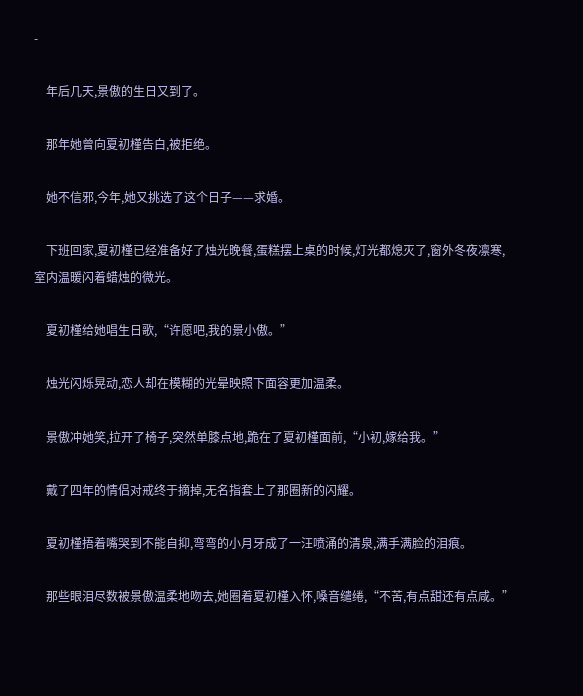-

    年后几天,景傲的生日又到了。

    那年她曾向夏初槿告白,被拒绝。

    她不信邪,今年,她又挑选了这个日子——求婚。

    下班回家,夏初槿已经准备好了烛光晚餐,蛋糕摆上桌的时候,灯光都熄灭了,窗外冬夜凛寒,室内温暖闪着蜡烛的微光。

    夏初槿给她唱生日歌,“许愿吧,我的景小傲。”

    烛光闪烁晃动,恋人却在模糊的光晕映照下面容更加温柔。

    景傲冲她笑,拉开了椅子,突然单膝点地,跪在了夏初槿面前,“小初,嫁给我。”

    戴了四年的情侣对戒终于摘掉,无名指套上了那圈新的闪耀。

    夏初槿捂着嘴哭到不能自抑,弯弯的小月牙成了一汪喷涌的清泉,满手满脸的泪痕。

    那些眼泪尽数被景傲温柔地吻去,她圈着夏初槿入怀,嗓音缱绻,“不苦,有点甜还有点咸。”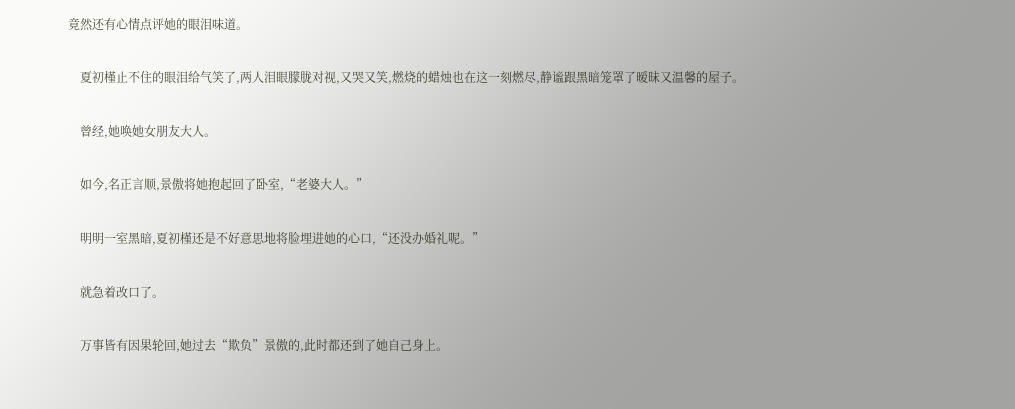竟然还有心情点评她的眼泪味道。

    夏初槿止不住的眼泪给气笑了,两人泪眼朦胧对视,又哭又笑,燃烧的蜡烛也在这一刻燃尽,静谧跟黑暗笼罩了暧昧又温馨的屋子。

    曾经,她唤她女朋友大人。

    如今,名正言顺,景傲将她抱起回了卧室,“老婆大人。”

    明明一室黑暗,夏初槿还是不好意思地将脸埋进她的心口,“还没办婚礼呢。”

    就急着改口了。

    万事皆有因果轮回,她过去“欺负”景傲的,此时都还到了她自己身上。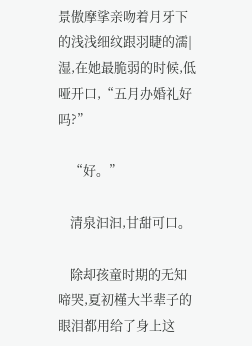景傲摩挲亲吻着月牙下的浅浅细纹跟羽睫的濡|湿,在她最脆弱的时候,低哑开口,“五月办婚礼好吗?”

    “好。”

    清泉汩汩,甘甜可口。

    除却孩童时期的无知啼哭,夏初槿大半辈子的眼泪都用给了身上这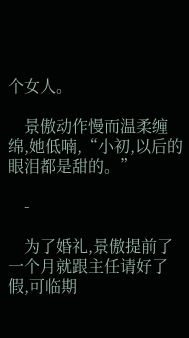个女人。

    景傲动作慢而温柔缠绵,她低喃,“小初,以后的眼泪都是甜的。”

    -

    为了婚礼,景傲提前了一个月就跟主任请好了假,可临期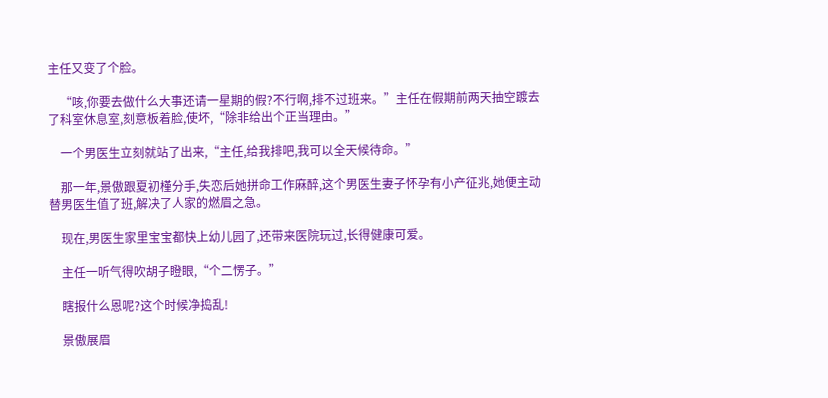主任又变了个脸。

    “咳,你要去做什么大事还请一星期的假?不行啊,排不过班来。”主任在假期前两天抽空踱去了科室休息室,刻意板着脸,使坏,“除非给出个正当理由。”

    一个男医生立刻就站了出来,“主任,给我排吧,我可以全天候待命。”

    那一年,景傲跟夏初槿分手,失恋后她拼命工作麻醉,这个男医生妻子怀孕有小产征兆,她便主动替男医生值了班,解决了人家的燃眉之急。

    现在,男医生家里宝宝都快上幼儿园了,还带来医院玩过,长得健康可爱。

    主任一听气得吹胡子瞪眼,“个二愣子。”

    瞎报什么恩呢?这个时候净捣乱!

    景傲展眉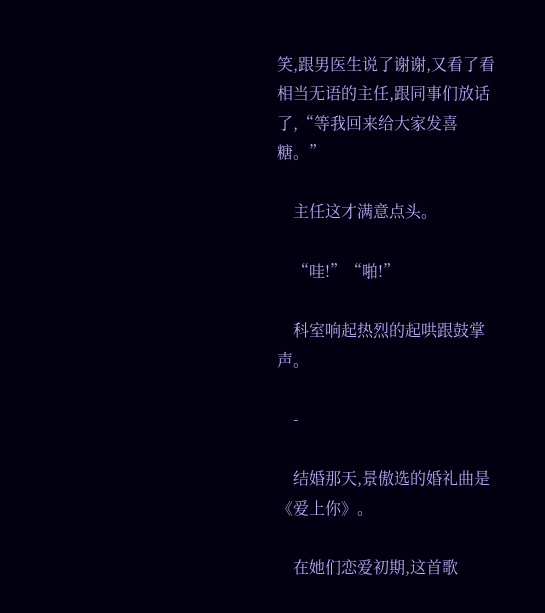笑,跟男医生说了谢谢,又看了看相当无语的主任,跟同事们放话了,“等我回来给大家发喜糖。”

    主任这才满意点头。

    “哇!”“啪!”

    科室响起热烈的起哄跟鼓掌声。

    -

    结婚那天,景傲选的婚礼曲是《爱上你》。

    在她们恋爱初期,这首歌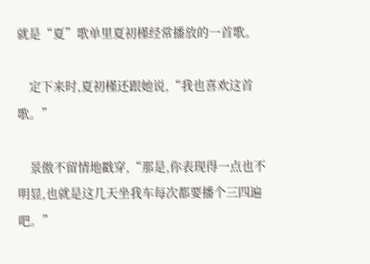就是“夏”歌单里夏初槿经常播放的一首歌。

    定下来时,夏初槿还跟她说,“我也喜欢这首歌。”

    景傲不留情地戳穿,“那是,你表现得一点也不明显,也就是这几天坐我车每次都要播个三四遍吧。”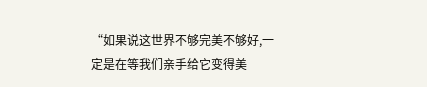“如果说这世界不够完美不够好,一定是在等我们亲手给它变得美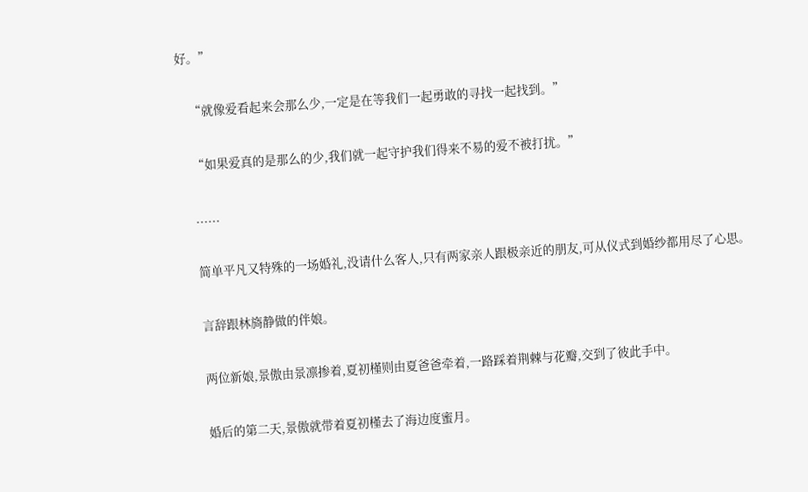好。”

    “就像爱看起来会那么少,一定是在等我们一起勇敢的寻找一起找到。”

    “如果爱真的是那么的少,我们就一起守护我们得来不易的爱不被打扰。”

    ......

    简单平凡又特殊的一场婚礼,没请什么客人,只有两家亲人跟极亲近的朋友,可从仪式到婚纱都用尽了心思。

    言辞跟林旖静做的伴娘。

    两位新娘,景傲由景凛掺着,夏初槿则由夏爸爸牵着,一路踩着荆棘与花瓣,交到了彼此手中。

    婚后的第二天,景傲就带着夏初槿去了海边度蜜月。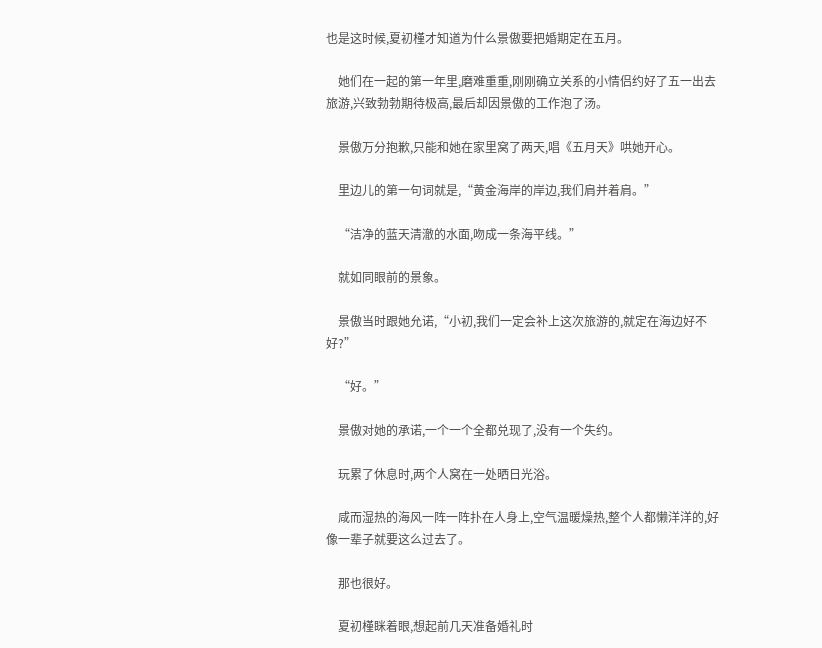也是这时候,夏初槿才知道为什么景傲要把婚期定在五月。

    她们在一起的第一年里,磨难重重,刚刚确立关系的小情侣约好了五一出去旅游,兴致勃勃期待极高,最后却因景傲的工作泡了汤。

    景傲万分抱歉,只能和她在家里窝了两天,唱《五月天》哄她开心。

    里边儿的第一句词就是,“黄金海岸的岸边,我们肩并着肩。”

    “洁净的蓝天清澈的水面,吻成一条海平线。”

    就如同眼前的景象。

    景傲当时跟她允诺,“小初,我们一定会补上这次旅游的,就定在海边好不好?”

    “好。”

    景傲对她的承诺,一个一个全都兑现了,没有一个失约。

    玩累了休息时,两个人窝在一处晒日光浴。

    咸而湿热的海风一阵一阵扑在人身上,空气温暖燥热,整个人都懒洋洋的,好像一辈子就要这么过去了。

    那也很好。

    夏初槿眯着眼,想起前几天准备婚礼时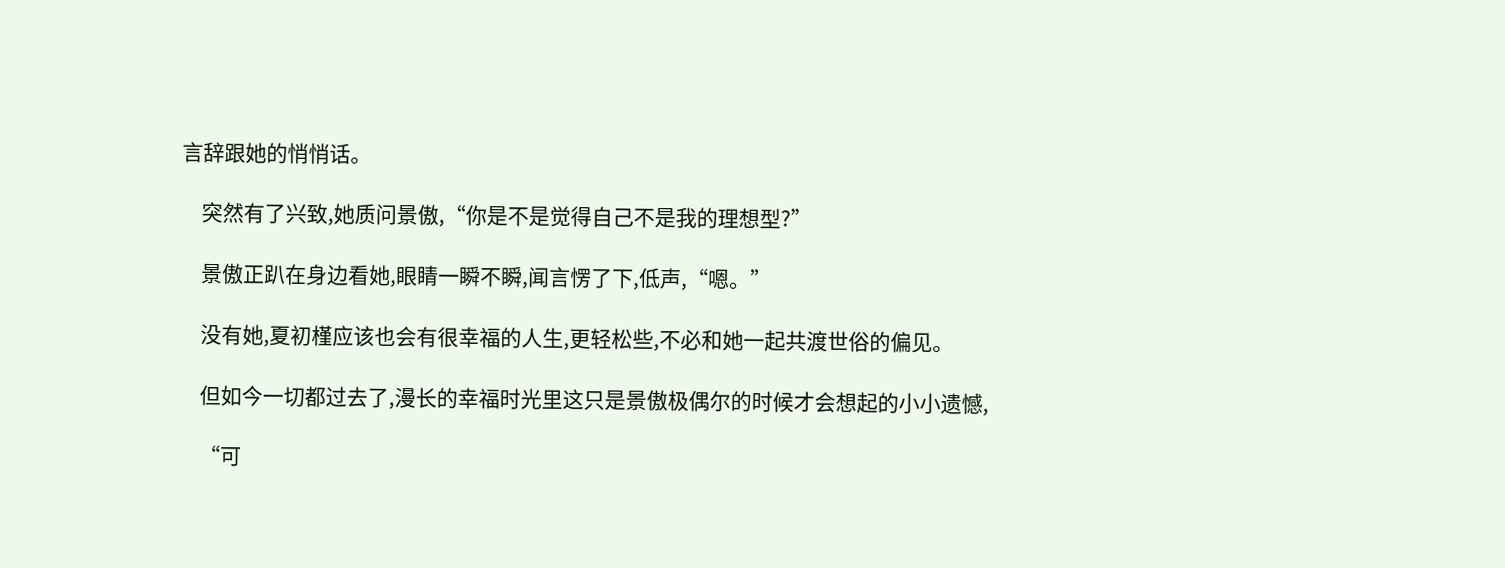言辞跟她的悄悄话。

    突然有了兴致,她质问景傲,“你是不是觉得自己不是我的理想型?”

    景傲正趴在身边看她,眼睛一瞬不瞬,闻言愣了下,低声,“嗯。”

    没有她,夏初槿应该也会有很幸福的人生,更轻松些,不必和她一起共渡世俗的偏见。

    但如今一切都过去了,漫长的幸福时光里这只是景傲极偶尔的时候才会想起的小小遗憾,

    “可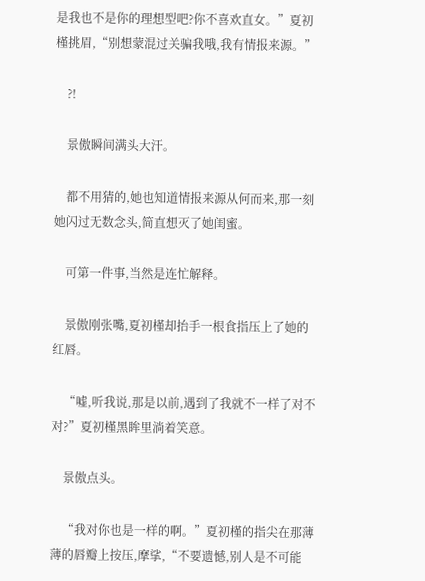是我也不是你的理想型吧?你不喜欢直女。”夏初槿挑眉,“别想蒙混过关骗我哦,我有情报来源。”

    ?!

    景傲瞬间满头大汗。

    都不用猜的,她也知道情报来源从何而来,那一刻她闪过无数念头,简直想灭了她闺蜜。

    可第一件事,当然是连忙解释。

    景傲刚张嘴,夏初槿却抬手一根食指压上了她的红唇。

    “嘘,听我说,那是以前,遇到了我就不一样了对不对?”夏初槿黑眸里淌着笑意。

    景傲点头。

    “我对你也是一样的啊。”夏初槿的指尖在那薄薄的唇瓣上按压,摩挲,“不要遗憾,别人是不可能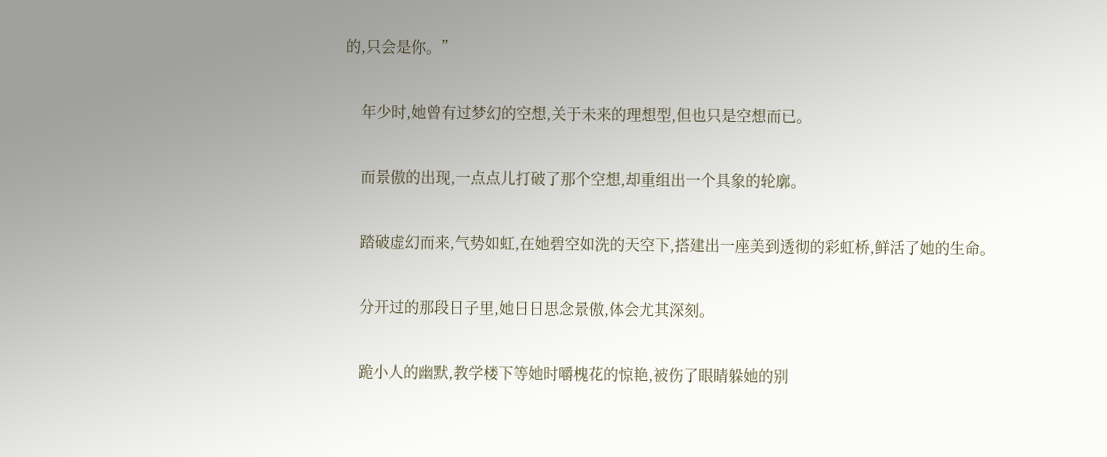的,只会是你。”

    年少时,她曾有过梦幻的空想,关于未来的理想型,但也只是空想而已。

    而景傲的出现,一点点儿打破了那个空想,却重组出一个具象的轮廓。

    踏破虚幻而来,气势如虹,在她碧空如洗的天空下,搭建出一座美到透彻的彩虹桥,鲜活了她的生命。

    分开过的那段日子里,她日日思念景傲,体会尤其深刻。

    跪小人的幽默,教学楼下等她时嚼槐花的惊艳,被伤了眼睛躲她的别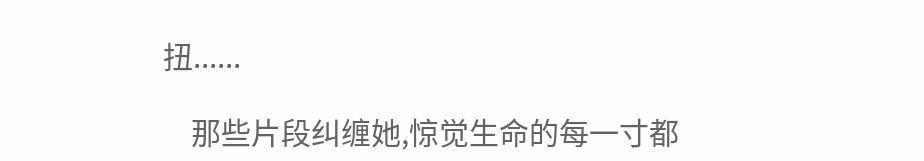扭......

    那些片段纠缠她,惊觉生命的每一寸都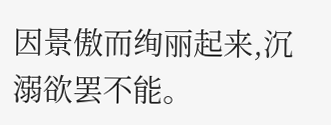因景傲而绚丽起来,沉溺欲罢不能。